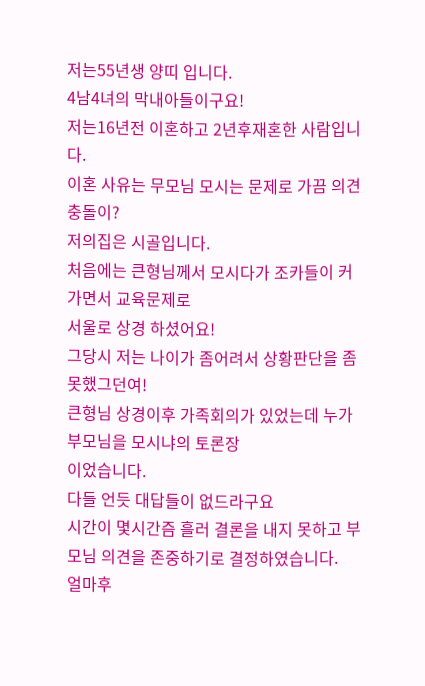저는55년생 양띠 입니다.
4남4녀의 막내아들이구요!
저는16년전 이혼하고 2년후재혼한 사람입니다.
이혼 사유는 무모님 모시는 문제로 가끔 의견 충돌이?
저의집은 시골입니다.
처음에는 큰형님께서 모시다가 조카들이 커가면서 교육문제로
서울로 상경 하셨어요!
그당시 저는 나이가 좀어려서 상황판단을 좀못했그던여!
큰형님 상경이후 가족회의가 있었는데 누가 부모님을 모시냐의 토론장
이었습니다.
다들 언듯 대답들이 없드라구요
시간이 몇시간즘 흘러 결론을 내지 못하고 부모님 의견을 존중하기로 결정하였습니다.
얼마후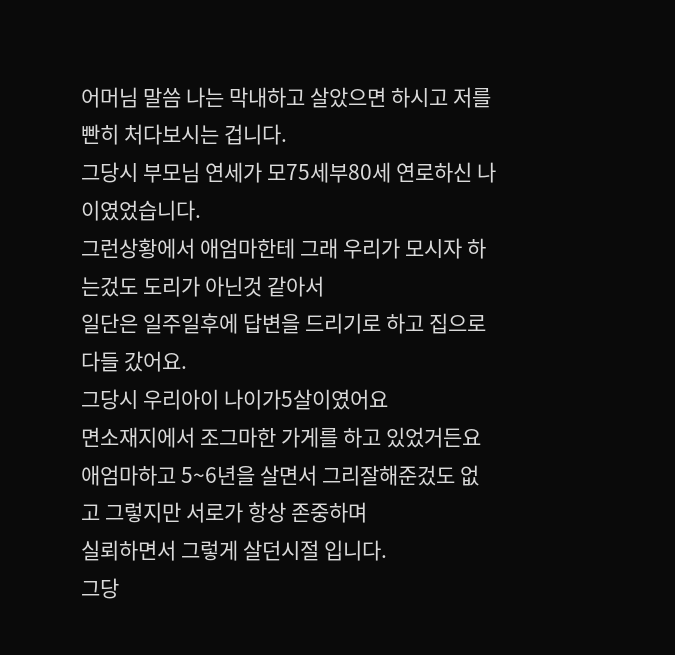어머님 말씀 나는 막내하고 살았으면 하시고 저를 빤히 처다보시는 겁니다.
그당시 부모님 연세가 모75세부80세 연로하신 나이였었습니다.
그런상황에서 애엄마한테 그래 우리가 모시자 하는겄도 도리가 아닌것 같아서
일단은 일주일후에 답변을 드리기로 하고 집으로 다들 갔어요.
그당시 우리아이 나이가5살이였어요
면소재지에서 조그마한 가게를 하고 있었거든요
애엄마하고 5~6년을 살면서 그리잘해준겄도 없고 그렇지만 서로가 항상 존중하며
실뢰하면서 그렇게 살던시절 입니다.
그당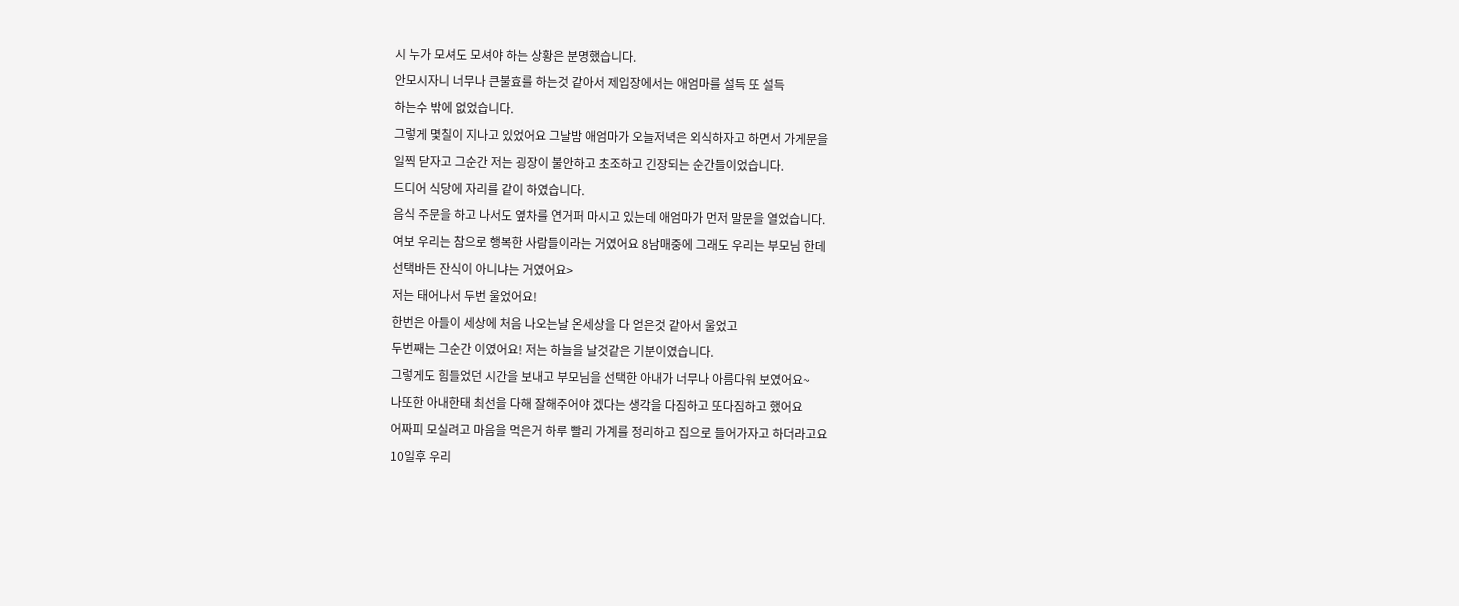시 누가 모셔도 모셔야 하는 상황은 분명했습니다.
안모시자니 너무나 큰불효를 하는것 같아서 제입장에서는 애엄마를 설득 또 설득
하는수 밖에 없었습니다.
그렇게 몇칠이 지나고 있었어요 그날밤 애엄마가 오늘저녁은 외식하자고 하면서 가게문을
일찍 닫자고 그순간 저는 굉장이 불안하고 초조하고 긴장되는 순간들이었습니다.
드디어 식당에 자리를 같이 하였습니다.
음식 주문을 하고 나서도 옆차를 연거퍼 마시고 있는데 애엄마가 먼저 말문을 열었습니다.
여보 우리는 참으로 행복한 사람들이라는 거였어요 8남매중에 그래도 우리는 부모님 한데
선택바든 잔식이 아니냐는 거였어요>
저는 태어나서 두번 울었어요!
한번은 아들이 세상에 처음 나오는날 온세상을 다 얻은것 같아서 울었고
두번째는 그순간 이였어요! 저는 하늘을 날것같은 기분이였습니다.
그렇게도 힘들었던 시간을 보내고 부모님을 선택한 아내가 너무나 아름다워 보였어요~
나또한 아내한태 최선을 다해 잘해주어야 겠다는 생각을 다짐하고 또다짐하고 했어요
어짜피 모실려고 마음을 먹은거 하루 빨리 가계를 정리하고 집으로 들어가자고 하더라고요
10일후 우리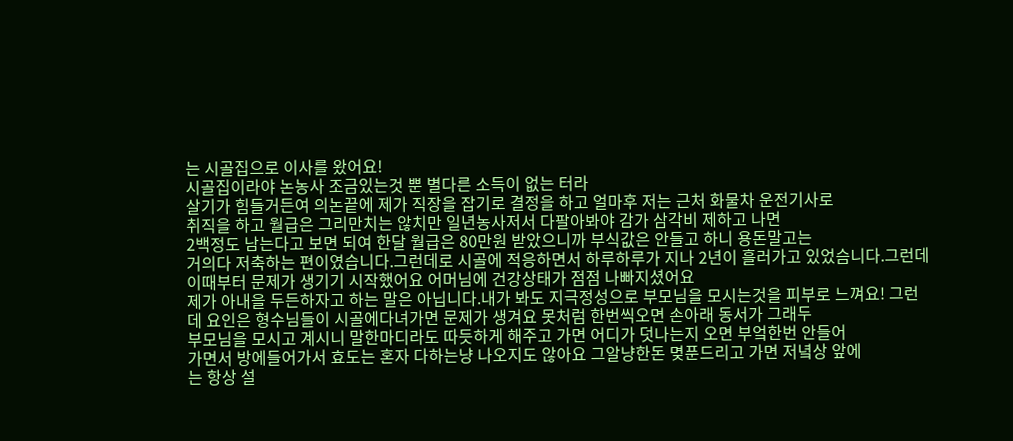는 시골집으로 이사를 왔어요!
시골집이라야 논농사 조금있는것 뿐 별다른 소득이 없는 터라
살기가 힘들거든여 의논끝에 제가 직장을 잡기로 결정을 하고 얼마후 저는 근처 화물차 운전기사로
취직을 하고 월급은 그리만치는 않치만 일년농사저서 다팔아봐야 감가 삼각비 제하고 나면
2백정도 남는다고 보면 되여 한달 월급은 80만원 받았으니까 부식값은 안들고 하니 용돈말고는
거의다 저축하는 편이였습니다.그런데로 시골에 적응하면서 하루하루가 지나 2년이 흘러가고 있었슴니다.그런데 이때부터 문제가 생기기 시작했어요 어머님에 건강상태가 점점 나빠지셨어요
제가 아내을 두든하자고 하는 말은 아닙니다.내가 봐도 지극정성으로 부모님을 모시는것을 피부로 느껴요! 그런데 요인은 형수님들이 시골에다녀가면 문제가 생겨요 못처럼 한번씩오면 손아래 동서가 그래두
부모님을 모시고 계시니 말한마디라도 따듯하게 해주고 가면 어디가 덧나는지 오면 부엌한번 안들어
가면서 방에들어가서 효도는 혼자 다하는냥 나오지도 않아요 그알냥한돈 몆푼드리고 가면 저녘상 앞에
는 항상 설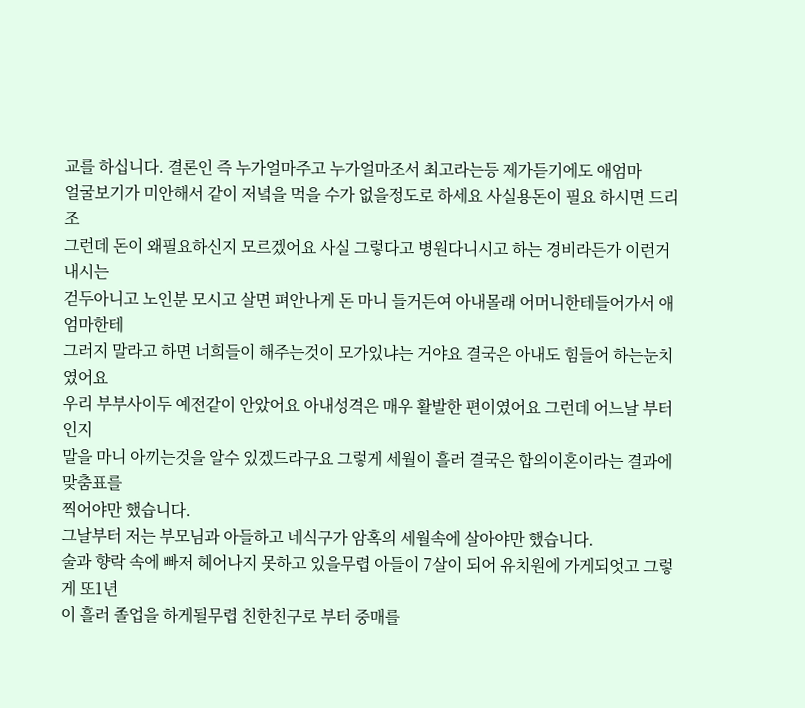교를 하십니다. 결론인 즉 누가얼마주고 누가얼마조서 최고라는등 제가듣기에도 애엄마
얼굴보기가 미안해서 같이 저녘을 먹을 수가 없을정도로 하세요 사실용돈이 필요 하시면 드리조
그런데 돈이 왜필요하신지 모르겠어요 사실 그렇다고 병원다니시고 하는 경비라든가 이런거 내시는
걷두아니고 노인분 모시고 살면 펴안나게 돈 마니 들거든여 아내몰래 어머니한테들어가서 애엄마한테
그러지 말라고 하면 너희들이 해주는것이 모가있냐는 거야요 결국은 아내도 힘들어 하는눈치였어요
우리 부부사이두 예전같이 안았어요 아내성격은 매우 활발한 편이였어요 그런데 어느날 부터인지
말을 마니 아끼는것을 알수 있겠드라구요 그렇게 세월이 흘러 결국은 합의이혼이라는 결과에 맞춤표를
찍어야만 했습니다.
그날부터 저는 부모님과 아들하고 네식구가 암혹의 세월속에 살아야만 했습니다.
술과 향락 속에 빠저 헤어나지 못하고 있을무렵 아들이 7살이 되어 유치원에 가게되엇고 그렇게 또1년
이 흘러 졸업을 하게될무렵 친한친구로 부터 중매를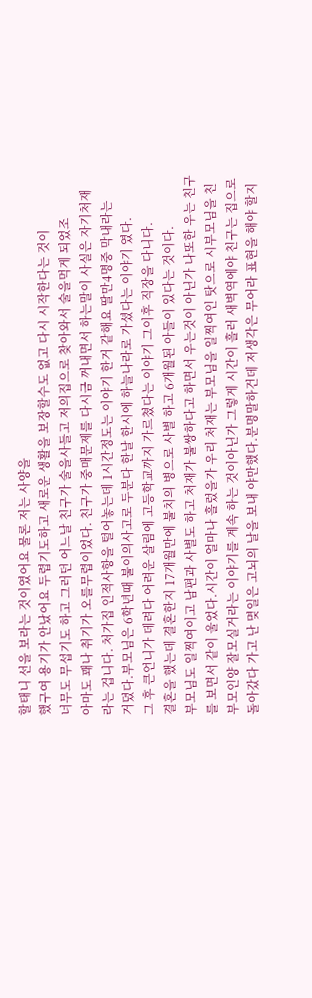할태니 선을 보라는 것이였어요 물론 저는 사양을
했구여 용기가 안났어요 두렵기도하고 새로운 생활을 보장할수도 없고 다시 시작한다는 것이
너무도 무섭기도 하고 그러던 어느날 친구가 술을사들고 저의집으로 찾아와서 술을먹게 되었조
아마도 꽤나 취기가 오를무렵이었다. 친구가 중매문제를 다시금 꺼내면서 하는말이 사실은 자기처재
라는 겁니다. 처가집 인적사항을 털어놓는데 1시간정도는 이야기 한거 같해요 딸만4명중 막내라는
거뎠다.부모님은 6학년때 불이의사고로 두분다 한날 한시에 하늘나라로 가셨다는 이야기 였다.
그 후 큰언니가 데려다 어려운 살림에 고등학교까지 가르쳤다는 이야기 그이후 직장을 다니다.
결혼을 했는데 결혼한지 17개월만에 불치의 병으로 사별 하고 6개월된 아들이 있다는 것이다.
부모님도 일찍여이고 남편과 사별도 하고 처재가 불쌍하다고 하면서 우는것이 아닌가 나또한 우는 친구
를 보면서 같이 울었다.시간이 얼마나 흘렀을가 우리 처재는 부모님을 일찍여인 탓으로 시부모님을 친
부모인양 잘모실거라는 이야기를 계속 하는 것이아닌가 그렇게 시간이 흘러 새벽역에야 친구는 집으로
돌아갔다 가고 난 몆일은 고뇌의 날을 보내 야만했다.분명말하건데 저생각은 무어라 표현을 해야 할지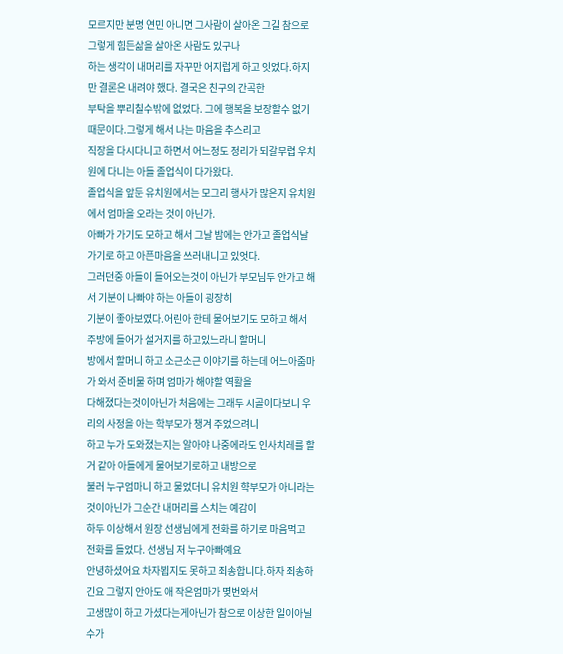모르지만 분명 연민 아니면 그사람이 살아온 그길 참으로 그렇게 힘든삶을 살아온 사람도 있구나
하는 생각이 내머리를 자꾸만 어지럽게 하고 잇었다.하지만 결론은 내려야 했다. 결국은 친구의 간곡한
부탁을 뿌리칠수밖에 없었다. 그에 행복을 보장할수 없기 때문이다.그렇게 해서 나는 마음을 추스리고
직장을 다시다니고 하면서 어느정도 정리가 되갈무렵 우치원에 다니는 아들 졸업식이 다가왔다.
졸업식을 앞둔 유치원에서는 모그리 행사가 많은지 유치원에서 엄마을 오라는 것이 아닌가.
아빠가 가기도 모하고 해서 그날 밤에는 안가고 졸업식날 가기로 하고 아픈마음을 쓰러내니고 있엇다.
그러던중 아들이 들어오는것이 아닌가 부모님두 안가고 해서 기분이 나빠야 하는 아들이 굉장히
기분이 좋아보였다.어린아 한테 물어보기도 모하고 해서 주방에 들어가 설거지를 하고있느라니 할머니
방에서 할머니 하고 소근소근 이야기를 하는데 어느아줌마가 와서 준비물 하며 엄마가 해야할 역활을
다해졌다는것이아닌가 처음에는 그래두 시골이다보니 우리의 사정을 아는 학부모가 챙겨 주었으려니
하고 누가 도와졌는지는 알아야 나중에라도 인사치레를 할거 같아 아들에게 물어보기로하고 내방으로
불러 누구엄마니 하고 물었더니 유치원 햑부모가 아니라는 것이아닌가 그순간 내머리를 스치는 예감이
하두 이상해서 원장 선생님에게 전화를 하기로 마음먹고 전화를 들었다. 선생님 저 누구아빠예요
안녕하셨어요 차자뵙지도 못하고 죄송합니다.하자 죄송하긴요 그렇지 안아도 애 작은엄마가 몆번와서
고생많이 하고 가셨다는게아닌가 참으로 이상한 일이아닐수가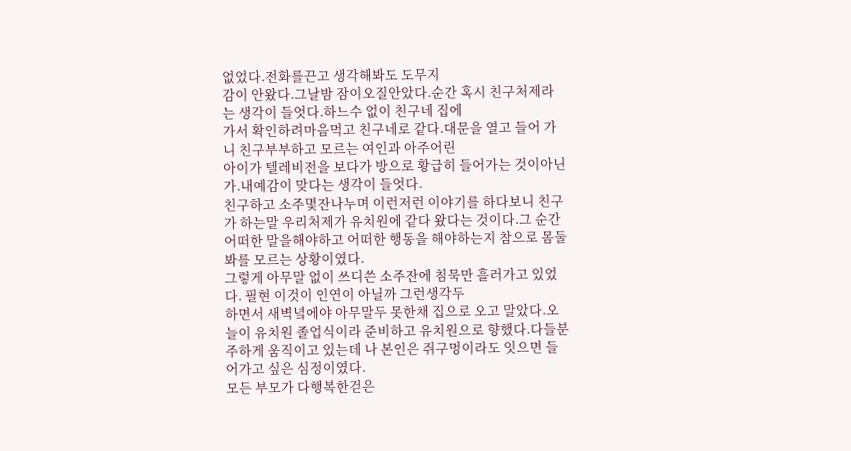없었다.전화를끈고 생각해봐도 도무지
감이 안왔다.그날밤 잠이오질안았다.순간 혹시 친구처제라는 생각이 들엇다.하느수 없이 친구네 집에
가서 확인하려마음먹고 친구네로 같다.대문을 열고 들어 가니 친구부부하고 모르는 여인과 아주어린
아이가 텔레비전을 보다가 방으로 황급히 들어가는 것이아닌가.내예감이 맞다는 생각이 들엇다.
친구하고 소주몇잔나누며 이런저런 이야기를 하다보니 친구가 하는말 우리처제가 유치원에 같다 왔다는 것이다.그 순간 어떠한 말을해야하고 어떠한 행동을 해야하는지 참으로 몸둘봐를 모르는 상황이였다.
그렇게 아무말 없이 쓰디쓴 소주잔에 침묵만 흘러가고 있었다. 필현 이것이 인연이 아닐까 그런생각두
하면서 새벽녘에야 아무말두 못한채 집으로 오고 말았다.오늘이 유치원 졸업식이라 준비하고 유치원으로 향했다.다들분주하게 움직이고 있는데 나 본인은 쥐구멍이라도 잇으면 들어가고 싶은 심정이였다.
모든 부모가 다행복한걷은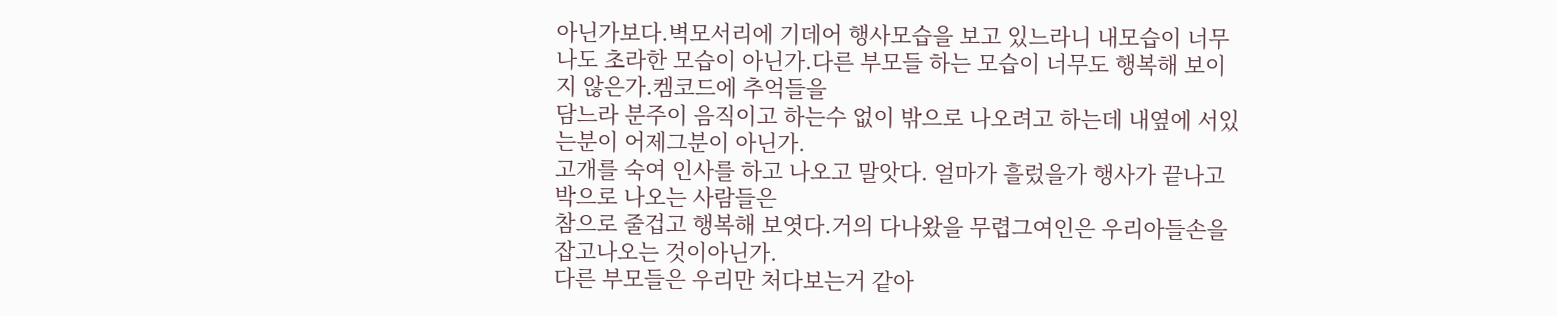아닌가보다.벽모서리에 기데어 행사모습을 보고 있느라니 내모습이 너무나도 초라한 모습이 아닌가.다른 부모들 하는 모습이 너무도 행복해 보이지 않은가.켐코드에 추억들을
담느라 분주이 음직이고 하는수 없이 밖으로 나오려고 하는데 내옆에 서있는분이 어제그분이 아닌가.
고개를 숙여 인사를 하고 나오고 말앗다. 얼마가 흘렀을가 행사가 끝나고 박으로 나오는 사람들은
참으로 줄겁고 행복해 보엿다.거의 다나왔을 무렵그여인은 우리아들손을 잡고나오는 것이아닌가.
다른 부모들은 우리만 처다보는거 같아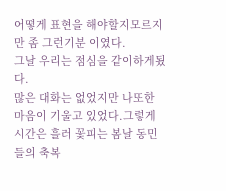어떻게 표현을 해야할지모르지만 좀 그런기분 이였다.
그날 우리는 점심을 같이하게됬다.
많은 대화는 없었지만 나또한 마음이 기울고 있었다.그렇게 시간은 흘러 꽃피는 봄날 동민들의 축복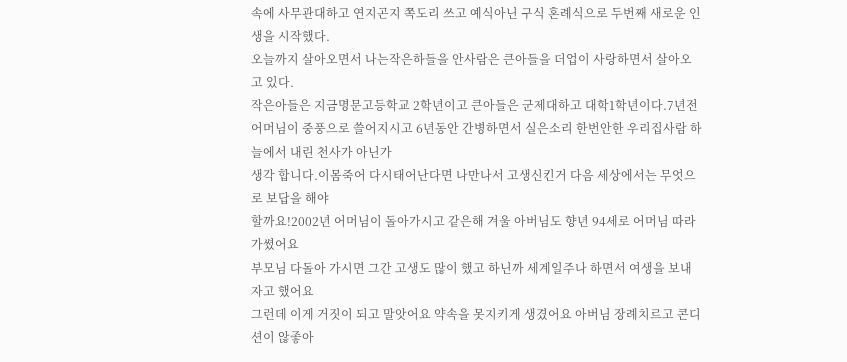속에 사무관대하고 연지곤지 쪽도리 쓰고 예식아닌 구식 혼례식으로 두번째 새로운 인생을 시작했다.
오늘까지 살아오면서 나는작은하들을 안사람은 큰아들을 더업이 사랑하면서 살아오고 있다.
작은아들은 지금명문고등학교 2학년이고 큰아들은 군제대하고 대학1학년이다.7년전 어머님이 중풍으로 쓸어지시고 6년동안 간병하면서 실은소리 한번안한 우리집사람 하늘에서 내린 천사가 아닌가
생각 합니다.이몸죽어 다시태어난다면 나만나서 고생신킨거 다음 세상에서는 무엇으로 보답을 해야
할까요!2002년 어머님이 돌아가시고 같은해 겨울 아버님도 향년 94세로 어머님 따라가쎴어요
부모님 다돌아 가시면 그간 고생도 많이 했고 하닌까 세계일주나 하면서 여생을 보내자고 했어요
그런데 이게 거짓이 되고 말앗어요 약속을 못지키게 생겼어요 아버님 장례치르고 콘디션이 않좋아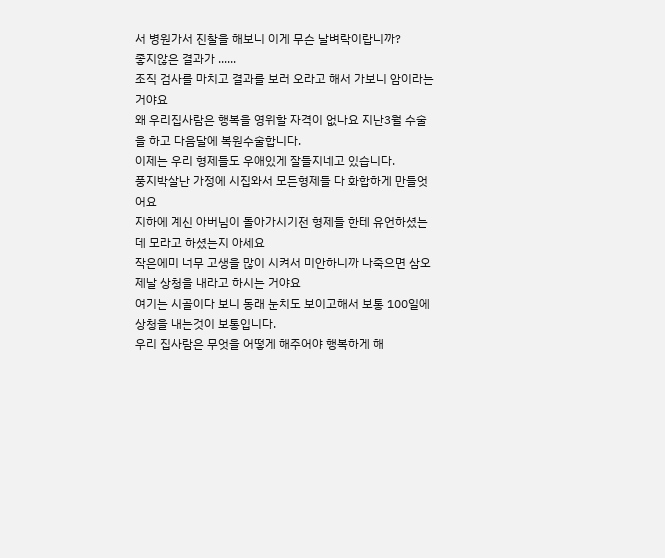서 병원가서 진찰을 해보니 이게 무슨 날벼락이랍니까?
좋지않은 결과가 ......
조직 검사를 마치고 결과를 보러 오라고 해서 가보니 암이라는거야요
왜 우리집사람은 행복을 영위할 자격이 없나요 지난3월 수술을 하고 다음달에 복원수술합니다.
이제는 우리 형제들도 우애있게 잘들지네고 있습니다.
풍지박살난 가정에 시집와서 모든형제들 다 화합하게 만들엇어요
지하에 계신 아버님이 돌아가시기전 형제들 한테 유언하셨는데 모라고 하셨는지 아세요
작은에미 너무 고생을 많이 시켜서 미안하니까 나죽으면 삼오제날 상청을 내라고 하시는 거야요
여기는 시골이다 보니 동래 눈치도 보이고해서 보통 100일에 상청을 내는것이 보통입니다.
우리 집사람은 무엇을 어떻게 해주어야 행복하게 해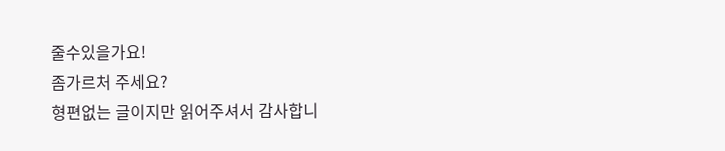줄수있을가요!
좀가르처 주세요?
형편없는 글이지만 읽어주셔서 감사합니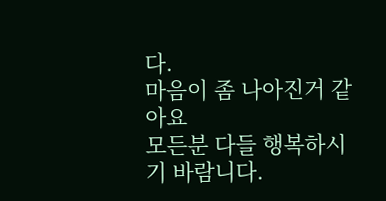다.
마음이 좀 나아진거 같아요
모든분 다들 행복하시기 바람니다.